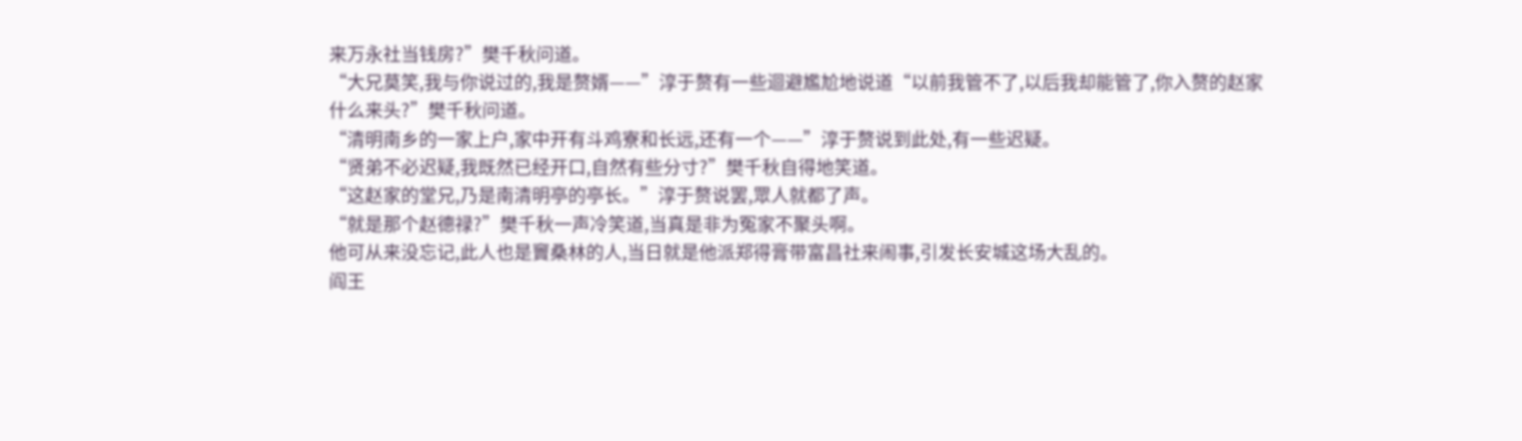来万永社当钱房?”樊千秋问道。
“大兄莫笑,我与你说过的,我是赘婿——”淳于赘有一些迴避尷尬地说道“以前我管不了,以后我却能管了,你入赘的赵家什么来头?”樊千秋问道。
“清明南乡的一家上户,家中开有斗鸡寮和长远,还有一个——”淳于赘说到此处,有一些迟疑。
“贤弟不必迟疑,我既然已经开口,自然有些分寸?”樊千秋自得地笑道。
“这赵家的堂兄,乃是南清明亭的亭长。”淳于赘说罢,眾人就都了声。
“就是那个赵德禄?”樊千秋一声冷笑道,当真是非为冤家不聚头啊。
他可从来没忘记,此人也是竇桑林的人,当日就是他派郑得膏带富昌社来闹事,引发长安城这场大乱的。
阎王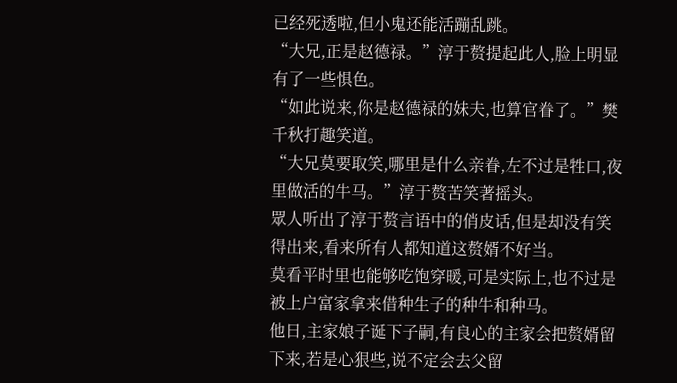已经死透啦,但小鬼还能活蹦乱跳。
“大兄,正是赵德禄。”淳于赘提起此人,脸上明显有了一些惧色。
“如此说来,你是赵德禄的妹夫,也算官眷了。”樊千秋打趣笑道。
“大兄莫要取笑,哪里是什么亲眷,左不过是牲口,夜里做活的牛马。”淳于赘苦笑著摇头。
眾人听出了淳于赘言语中的俏皮话,但是却没有笑得出来,看来所有人都知道这赘婿不好当。
莫看平时里也能够吃饱穿暖,可是实际上,也不过是被上户富家拿来借种生子的种牛和种马。
他日,主家娘子诞下子嗣,有良心的主家会把赘婿留下来,若是心狠些,说不定会去父留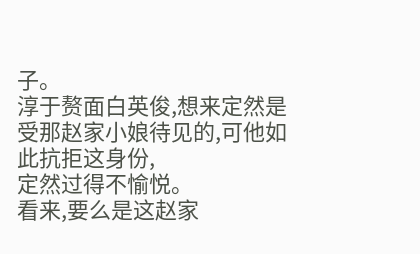子。
淳于赘面白英俊,想来定然是受那赵家小娘待见的,可他如此抗拒这身份,
定然过得不愉悦。
看来,要么是这赵家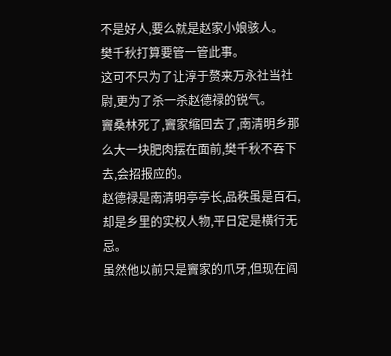不是好人,要么就是赵家小娘骇人。
樊千秋打算要管一管此事。
这可不只为了让淳于赘来万永社当社尉,更为了杀一杀赵德禄的锐气。
竇桑林死了,竇家缩回去了,南清明乡那么大一块肥肉摆在面前,樊千秋不吞下去,会招报应的。
赵德禄是南清明亭亭长,品秩虽是百石,却是乡里的实权人物,平日定是横行无忌。
虽然他以前只是竇家的爪牙,但现在阎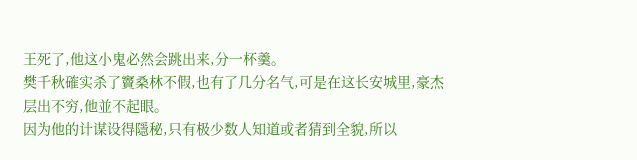王死了,他这小鬼必然会跳出来,分一杯羹。
樊千秋確实杀了竇桑林不假,也有了几分名气,可是在这长安城里,豪杰层出不穷,他並不起眼。
因为他的计谋设得隱秘,只有极少数人知道或者猜到全貌,所以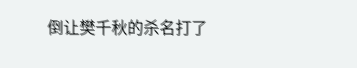倒让樊千秋的杀名打了